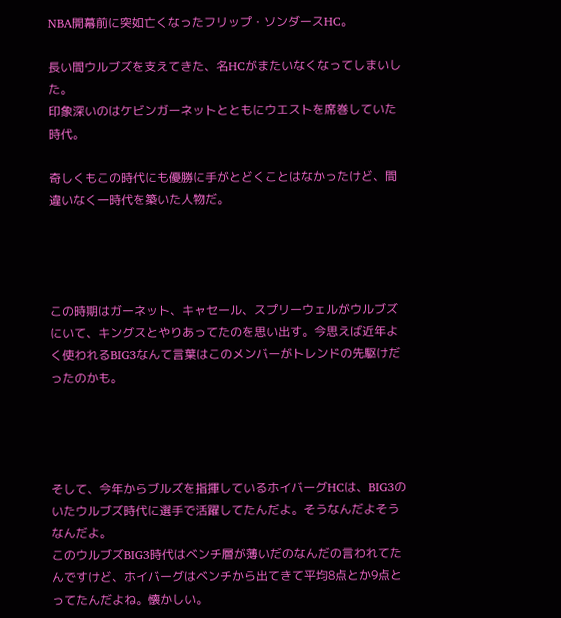NBA開幕前に突如亡くなったフリップ・ソンダースHC。

長い間ウルブズを支えてきた、名HCがまたいなくなってしまいした。
印象深いのはケビンガーネットとともにウエストを席巻していた時代。

奇しくもこの時代にも優勝に手がとどくことはなかったけど、間違いなく一時代を築いた人物だ。




この時期はガーネット、キャセール、スプリーウェルがウルブズにいて、キングスとやりあってたのを思い出す。今思えば近年よく使われるBIG3なんて言葉はこのメンバーがトレンドの先駆けだったのかも。




そして、今年からブルズを指揮しているホイバーグHCは、BIG3のいたウルブズ時代に選手で活躍してたんだよ。そうなんだよそうなんだよ。
このウルブズBIG3時代はベンチ層が薄いだのなんだの言われてたんですけど、ホイバーグはベンチから出てきて平均8点とか9点とってたんだよね。懐かしい。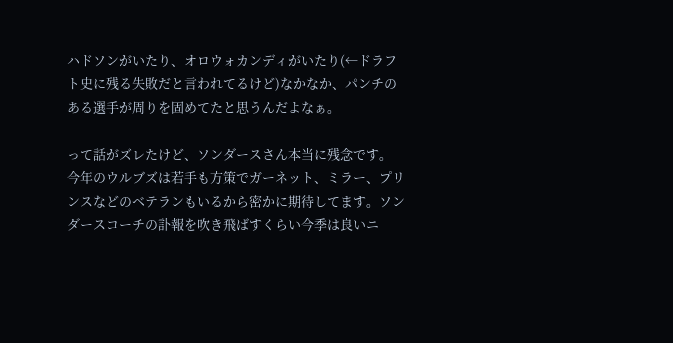ハドソンがいたり、オロウォカンディがいたり(←ドラフト史に残る失敗だと言われてるけど)なかなか、パンチのある選手が周りを固めてたと思うんだよなぁ。

って話がズレたけど、ソンダースさん本当に残念です。
今年のウルブズは若手も方策でガーネット、ミラー、プリンスなどのベテランもいるから密かに期待してます。ソンダースコーチの訃報を吹き飛ばすくらい今季は良いニ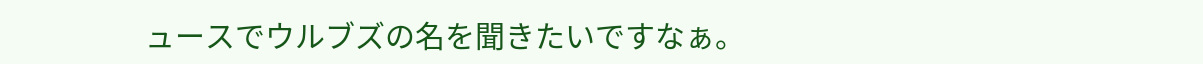ュースでウルブズの名を聞きたいですなぁ。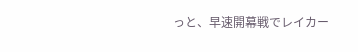っと、早速開幕戦でレイカー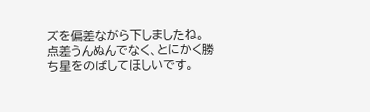ズを偏差ながら下しましたね。
点差うんぬんでなく、とにかく勝ち星をのばしてほしいです。